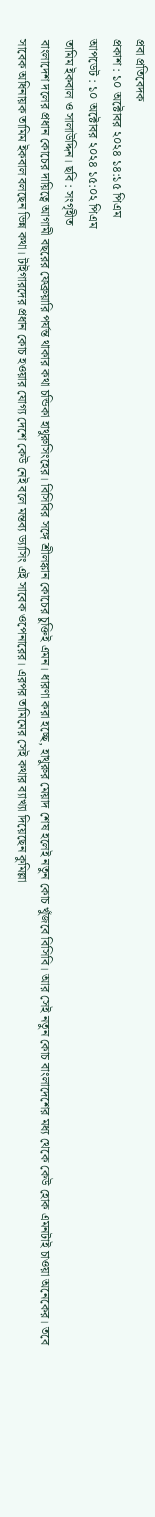প্রবা প্রতিবেদক
প্রকাশ : ১০ অক্টোবর ২০২৪ ১৪:১৫ পিএম
আপডেট : ১০ অক্টোবর ২০২৪ ১৫:০২ পিএম
তামিম ইকবাল ও সালাউদ্দিন। ছবি : সংগৃহীত
বাংলাদেশ দলের প্রধান কোচের দায়িত্বে আগামী বছরের ফেব্রুয়ারি পর্যন্ত থাকার কথা চন্ডিকা হাথুরুসিংহের। বিসিবির সঙ্গে শ্রীলঙ্কান কোচের চুক্তিই এমন। ধারণা করা হচ্ছে, হাথুরুর মেয়াদ শেষ হলেই নতুন কোচ খুঁজবে বিসিবি। আর সেই নতুন কোচ বাংলাদেশের মধ্য থেকে কেউ হোক এমনটাই চাওয়া অনেকের। তবে সাবেক অধিনায়ক তামিম ইকবাল বলছেন ভিন্ন কথা। টাইগারদের প্রধান কোচ হওয়ার যোগ্য দেশে কেউ নেই বলে মন্তব্য ড্যাসিং এই সাবেক ওপেনারের। এরপর তামিমের সেই কথার ব্যাখ্যা দিয়েছেন কুমিল্লা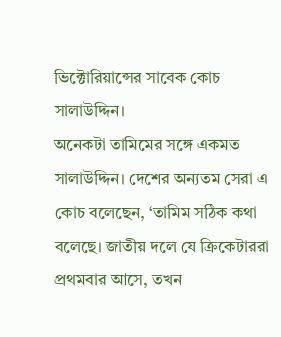ভিক্টোরিয়ান্সের সাবেক কোচ সালাউদ্দিন।
অনেকটা তামিমের সঙ্গে একমত সালাউদ্দিন। দেশের অন্যতম সেরা এ কোচ বলেছেন, ‘তামিম সঠিক কথা বলেছে। জাতীয় দলে যে ক্রিকেটাররা প্রথমবার আসে, তখন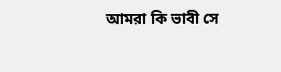আমরা কি ভাবী সে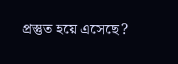প্রস্তুত হয়ে এসেছে?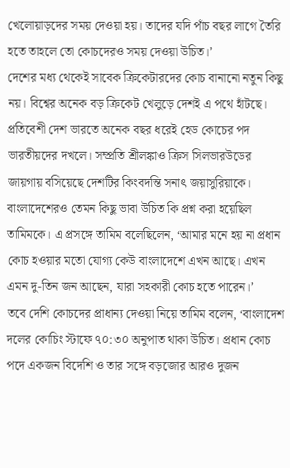খেলোয়াড়দের সময় দেওয়া হয়। তাদের যদি পাঁচ বছর লাগে তৈরি হতে তাহলে তো কোচদেরও সময় দেওয়া উচিত।’
দেশের মধ্য থেকেই সাবেক ক্রিকেটারদের কোচ বানানো নতুন কিছু নয়। বিশ্বের অনেক বড় ক্রিকেট খেলুড়ে দেশই এ পথে হাঁটছে। প্রতিবেশী দেশ ভারতে অনেক বছর ধরেই হেড কোচের পদ ভারতীয়দের দখলে। সম্প্রতি শ্রীলঙ্কাও ক্রিস সিলভারউডের জায়গায় বসিয়েছে দেশটির কিংবদন্তি সনাৎ জয়াসুরিয়াকে। বাংলাদেশেরও তেমন কিছু ভাবা উচিত কি প্রশ্ন করা হয়েছিল তামিমকে। এ প্রসঙ্গে তামিম বলেছিলেন, ‘আমার মনে হয় না প্রধান কোচ হওয়ার মতো যোগ্য কেউ বাংলাদেশে এখন আছে। এখন এমন দু-তিন জন আছেন, যারা সহকারী কোচ হতে পারেন।’
তবে দেশি কোচদের প্রাধান্য দেওয়া নিয়ে তামিম বলেন, ‘বাংলাদেশ দলের কোচিং স্টাফে ৭০:৩০ অনুপাত থাকা উচিত। প্রধান কোচ পদে একজন বিদেশি ও তার সঙ্গে বড়জোর আরও দুজন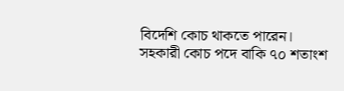বিদেশি কোচ থাকতে পারেন। সহকারী কোচ পদে বাকি ৭০ শতাংশ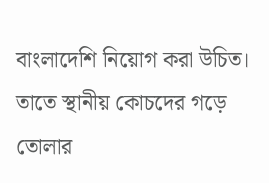বাংলাদেশি নিয়োগ করা উচিত। তাতে স্থানীয় কোচদের গড়ে তোলার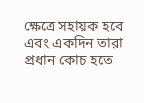ক্ষেত্রে সহায়ক হবে এবং একদিন তারা প্রধান কোচ হতে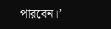পারবেন।’